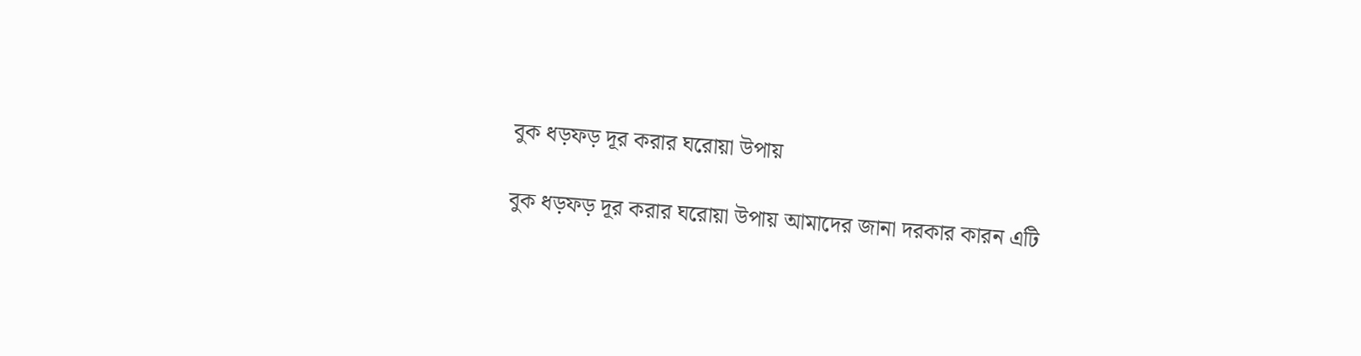বুক ধড়ফড় দূর করার ঘরোয়া উপায়

বুক ধড়ফড় দূর করার ঘরোয়া উপায় আমাদের জানা দরকার কারন এটি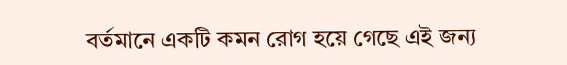বর্তমানে একটি কমন রোগ হয়ে গেছে এই জন্য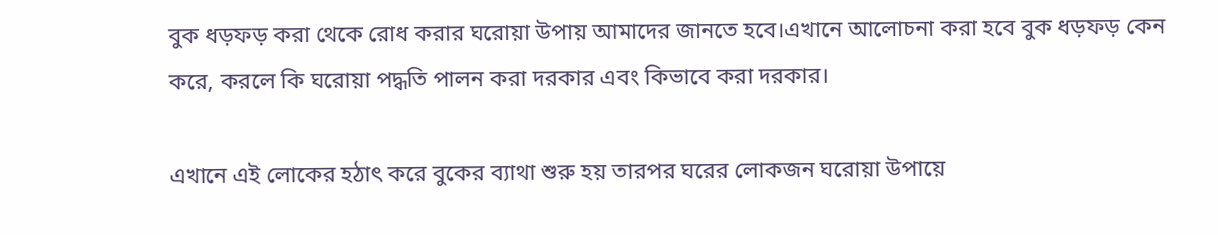বুক ধড়ফড় করা থেকে রোধ করার ঘরোয়া উপায় আমাদের জানতে হবে।এখানে আলোচনা করা হবে বুক ধড়ফড় কেন করে, করলে কি ঘরোয়া পদ্ধতি পালন করা দরকার এবং কিভাবে করা দরকার।

এখানে এই লোকের হঠাৎ করে বুকের ব্যাথা শুরু হয় তারপর ঘরের লোকজন ঘরোয়া উপায়ে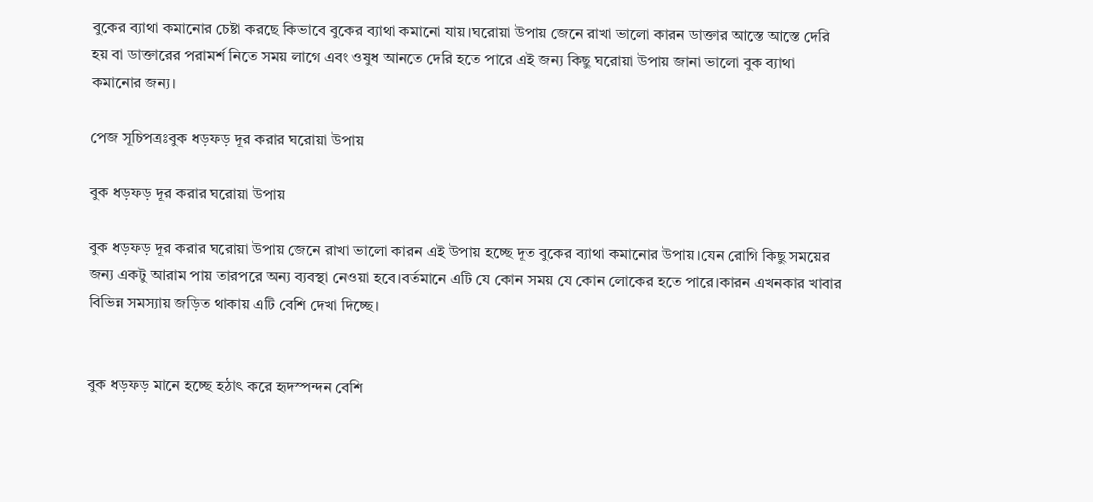বুকের ব্যাথা কমানোর চেষ্টা করছে কিভাবে বুকের ব্যাথা কমানো যায়।ঘরোয়া উপায় জেনে রাখা ভালো কারন ডাক্তার আস্তে আস্তে দেরি হয় বা ডাক্তারের পরামর্শ নিতে সময় লাগে এবং ওষুধ আনতে দেরি হতে পারে এই জন্য কিছু ঘরোয়া উপায় জানা ভালো বুক ব্যাথা কমানোর জন্য।

পেজ সূচিপত্রঃবুক ধড়ফড় দূর করার ঘরোয়া উপায়

বুক ধড়ফড় দূর করার ঘরোয়া উপায়

বুক ধড়ফড় দূর করার ঘরোয়া উপায় জেনে রাখা ভালো কারন এই উপায় হচ্ছে দূত বুকের ব্যাথা কমানোর উপায়।যেন রোগি কিছু সময়ের জন্য একটু আরাম পায় তারপরে অন্য ব্যবস্থা নেওয়া হবে।বর্তমানে এটি যে কোন সময় যে কোন লোকের হতে পারে।কারন এখনকার খাবার বিভিন্ন সমস্যায় জড়িত থাকায় এটি বেশি দেখা দিচ্ছে।


বুক ধড়ফড় মানে হচ্ছে হঠাৎ করে হৃদস্পন্দন বেশি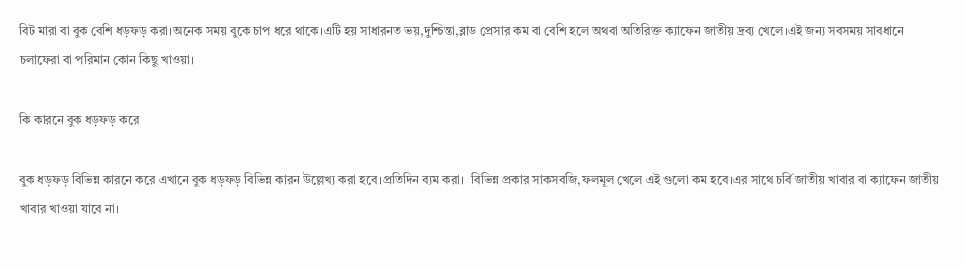বিট মারা বা বুক বেশি ধড়ফড় করা।অনেক সময় বুকে চাপ ধরে থাকে।এটি হয় সাধারনত ভয়,দুশ্চিন্তা,ব্লাড প্রেসার কম বা বেশি হলে অথবা অতিরিক্ত ক্যাফেন জাতীয় দ্রব্য খেলে।এই জন্য সবসময় সাবধানে চলাফেরা বা পরিমান কোন কিছু খাওয়া।

কি কারনে বুক ধড়ফড় করে

বুক ধড়ফড় বিভিন্ন কারনে করে এখানে বুক ধড়ফড় বিভিন্ন কারন উল্লেখ্য করা হবে।প্রতিদিন ব্যম করা।  বিভিন্ন প্রকার সাকসবজি,ফলমূল খেলে এই গুলো কম হবে।এর সাথে চর্বি জাতীয় খাবার বা ক্যাফেন জাতীয় খাবার খাওয়া যাবে না।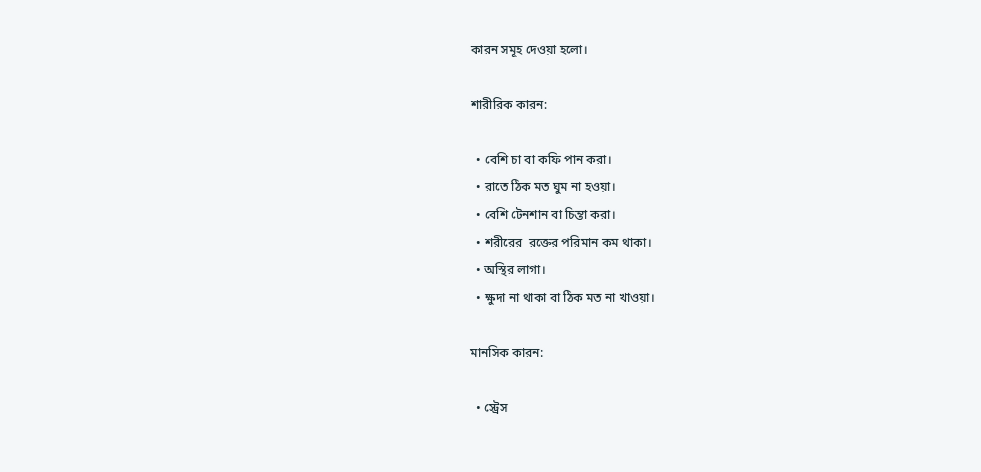কারন সমূহ দেওয়া হলো।

শারীরিক কারন:

  • বেশি চা বা কফি পান করা।
  • রাতে ঠিক মত ঘুম না হওয়া।
  • বেশি টেনশান বা চিন্তা করা।
  • শরীরের  রক্তের পরিমান কম থাকা।
  • অস্থির লাগা।
  • ক্ষুদা না থাকা বা ঠিক মত না খাওয়া।

মানসিক কারন:

  • স্ট্রেস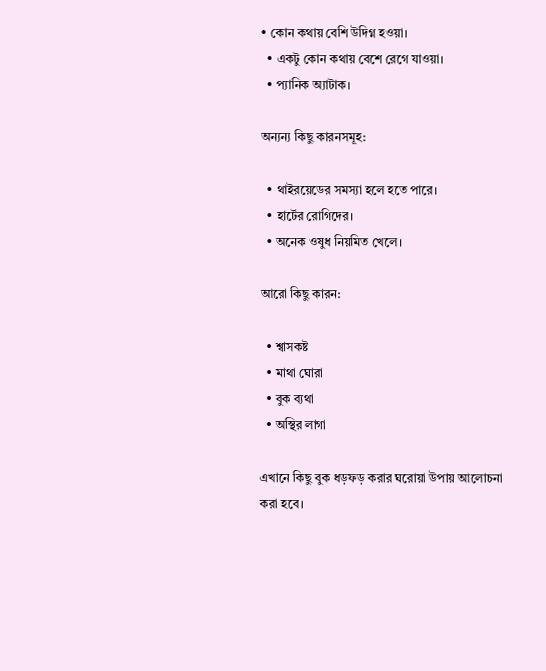• কোন কথায় বেশি উদিগ্ন হওয়া।
  • একটু কোন কথায় বেশে রেগে যাওয়া।
  • প্যানিক অ্যাটাক।

অন্যন্য কিছু কারনসমূহ:

  • থাইরয়েডের সমস্যা হলে হতে পারে।
  • হার্টের রোগিদের।
  • অনেক ওষুধ নিয়মিত খেলে।

আরো কিছু কারন:

  • শ্বাসকষ্ট
  • মাথা ঘোরা
  • বুক ব্যথা
  • অস্থির লাগা

এখানে কিছু বুক ধড়ফড় করার ঘরোয়া উপায় আলোচনা করা হবে।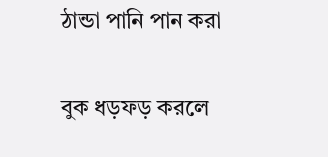ঠান্ডা পানি পান করা

বুক ধড়ফড় করলে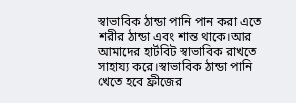স্বাভাবিক ঠান্ডা পানি পান করা এতে শরীর ঠান্ডা এবং শান্ত থাকে।আর আমাদের হার্টবিট স্বাভাবিক রাখতে সাহায্য করে।স্বাভাবিক ঠান্ডা পানি খেতে হবে ফ্রীজের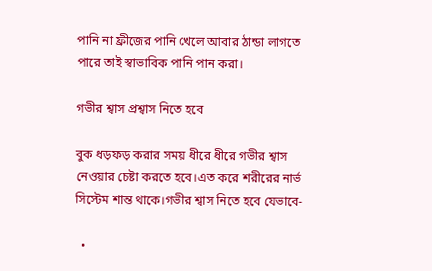পানি না ফ্রীজের পানি খেলে আবার ঠান্ডা লাগতে পারে তাই স্বাভাবিক পানি পান করা।

গভীর শ্বাস প্রশ্বাস নিতে হবে

বুক ধড়ফড় করার সময় ধীরে ধীরে গভীর শ্বাস নেওয়ার চেষ্টা করতে হবে।এত করে শরীরের নার্ভ সিস্টেম শান্ত থাকে।গভীর শ্বাস নিতে হবে যেভাবে-

  •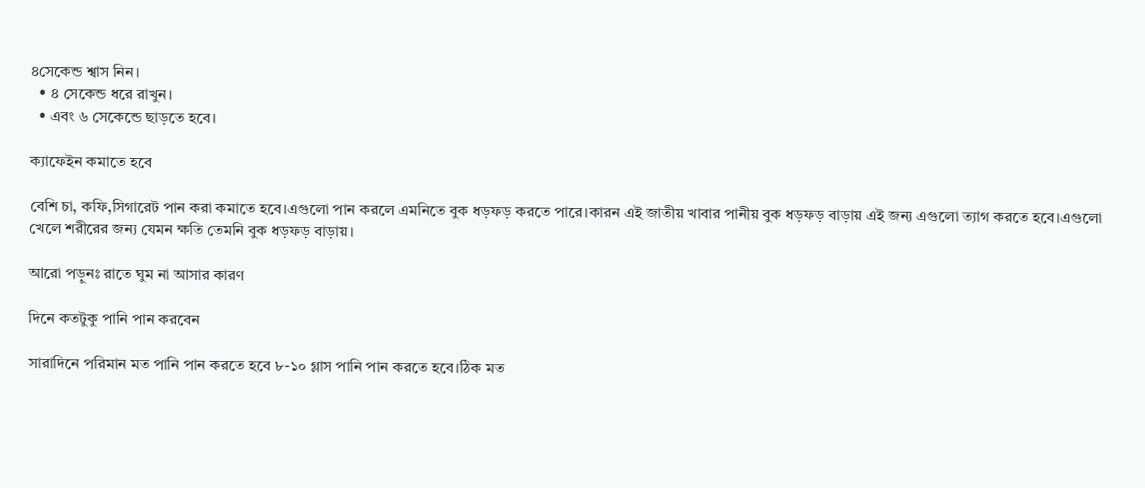৪সেকেন্ড শ্বাস নিন।
  • ৪ সেকেন্ড ধরে রাখুন।
  • এবং ৬ সেকেন্ডে ছাড়তে হবে।

ক্যাফেইন কমাতে হবে

বেশি চা, কফি,সিগারেট পান করা কমাতে হবে।এগুলো পান করলে এমনিতে বুক ধড়ফড় করতে পারে।কারন এই জাতীয় খাবার পানীয় বুক ধড়ফড় বাড়ায় এই জন্য এগুলো ত্যাগ করতে হবে।এগুলো খেলে শরীরের জন্য যেমন ক্ষতি তেমনি বুক ধড়ফড় বাড়ায়।

আরো পড়ুনঃ রাতে ঘুম না আসার কারণ

দিনে কতটুকু পানি পান করবেন

সারাদিনে পরিমান মত পানি পান করতে হবে ৮-১০ গ্লাস পানি পান করতে হবে।ঠিক মত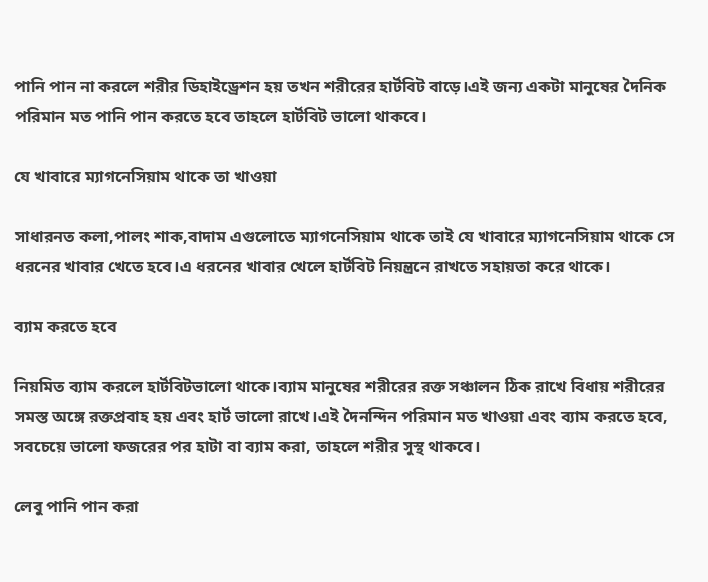পানি পান না করলে শরীর ডিহাইড্রেশন হয় তখন শরীরের হার্টবিট বাড়ে।এই জন্য একটা মানুষের দৈনিক পরিমান মত পানি পান করতে হবে তাহলে হার্টবিট ভালো থাকবে।

যে খাবারে ম্যাগনেসিয়াম থাকে তা খাওয়া

সাধারনত কলা,পালং শাক,বাদাম এগুলোতে ম্যাগনেসিয়াম থাকে তাই যে খাবারে ম্যাগনেসিয়াম থাকে সে ধরনের খাবার খেতে হবে।এ ধরনের খাবার খেলে হার্টবিট নিয়ন্ত্রনে রাখতে সহায়তা করে থাকে।

ব্যাম করতে হবে

নিয়মিত ব্যাম করলে হার্টবিটভালো থাকে।ব্যাম মানুষের শরীরের রক্ত সঞ্চালন ঠিক রাখে বিধায় শরীরের সমস্ত অঙ্গে রক্তপ্রবাহ হয় এবং হার্ট ভালো রাখে।এই দৈনন্দিন পরিমান মত খাওয়া এবং ব্যাম করতে হবে, সবচেয়ে ভালো ফজরের পর হাটা বা ব্যাম করা, তাহলে শরীর সুস্থ থাকবে।

লেবু পানি পান করা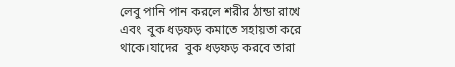লেবু পানি পান করলে শরীর ঠান্ডা রাখে এবং  বুক ধড়ফড় কমাতে সহায়তা করে থাকে।যাদের  বুক ধড়ফড় করবে তারা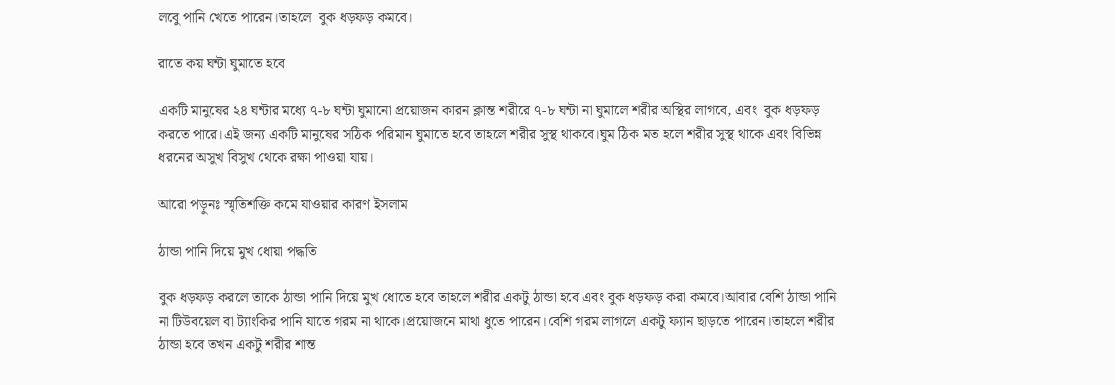লবেু পানি খেতে পারেন।তাহলে  বুক ধড়ফড় কমবে।

রাতে কয় ঘন্টা ঘুমাতে হবে

একটি মানুষের ২৪ ঘন্টার মধ্যে ৭-৮ ঘন্টা ঘুমানো প্রয়োজন কারন ক্লান্ত শরীরে ৭-৮ ঘন্টা না ঘুমালে শরীর অস্থির লাগবে, এবং  বুক ধড়ফড় করতে পারে।এই জন্য একটি মানুষের সঠিক পরিমান ঘুমাতে হবে তাহলে শরীর সুস্থ থাকবে।ঘুম ঠিক মত হলে শরীর সুস্থ থাকে এবং বিভিন্ন ধরনের অসুখ বিসুখ থেকে রক্ষা পাওয়া যায়।

আরো পড়ুনঃ স্মৃতিশক্তি কমে যাওয়ার কারণ ইসলাম

ঠান্ডা পানি দিয়ে মুখ ধোয়া পদ্ধতি

বুক ধড়ফড় করলে তাকে ঠান্ডা পানি দিয়ে মুখ ধোতে হবে তাহলে শরীর একটু ঠান্ডা হবে এবং বুক ধড়ফড় করা কমবে।আবার বেশি ঠান্ডা পানি না টিউবয়েল বা ট্যাংকির পানি যাতে গরম না থাকে।প্রয়োজনে মাথা ধুতে পারেন।বেশি গরম লাগলে একটু ফ্যান ছাড়তে পারেন।তাহলে শরীর ঠান্ডা হবে তখন একটু শরীর শান্ত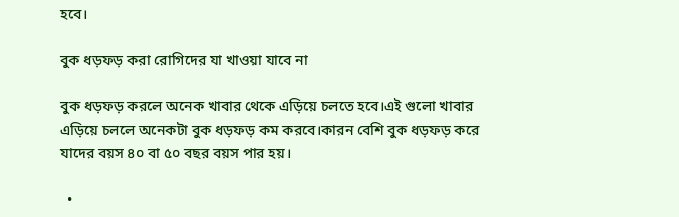হবে।

বুক ধড়ফড় করা রোগিদের যা খাওয়া যাবে না

বুক ধড়ফড় করলে অনেক খাবার থেকে এড়িয়ে চলতে হবে।এই গুলো খাবার এড়িয়ে চললে অনেকটা বুক ধড়ফড় কম করবে।কারন বেশি বুক ধড়ফড় করে যাদের বয়স ৪০ বা ৫০ বছর বয়স পার হয়।

  •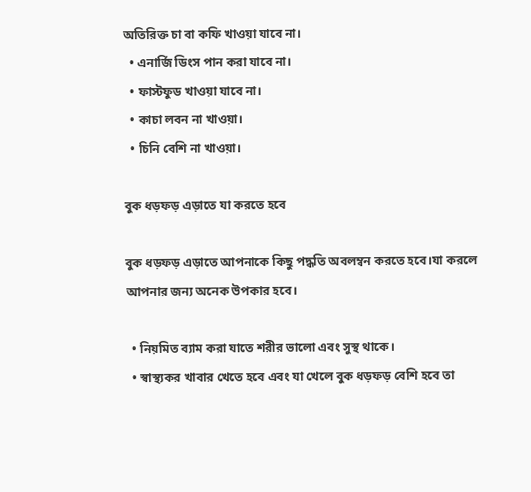অতিরিক্ত চা বা কফি খাওয়া যাবে না।
  • এনার্জি ডিংস পান করা যাবে না।
  • ফাস্টফুড খাওয়া যাবে না।
  • কাচা লবন না খাওয়া।
  • চিনি বেশি না খাওয়া।

বুক ধড়ফড় এড়াতে যা করতে হবে

বুক ধড়ফড় এড়াতে আপনাকে কিছু পদ্ধতি অবলম্বন করতে হবে।যা করলে আপনার জন্য অনেক উপকার হবে।

  • নিয়মিত ব্যাম করা যাতে শরীর ভালো এবং সুস্থ থাকে।
  • স্বাস্থ্যকর খাবার খেতে হবে এবং যা খেলে বুক ধড়ফড় বেশি হবে তা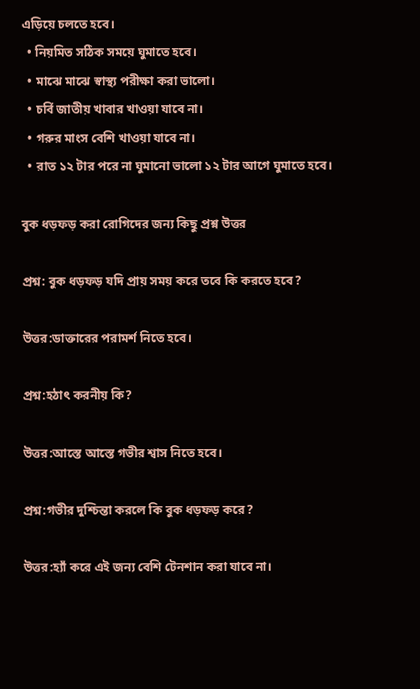এড়িয়ে চলতে হবে।
  • নিয়মিত সঠিক সময়ে ঘুমাতে হবে।
  • মাঝে মাঝে স্বাস্থ্য পরীক্ষা করা ভালো।
  • চর্বি জাতীয় খাবার খাওয়া যাবে না।
  • গরুর মাংস বেশি খাওয়া যাবে না।
  • রাত ১২ টার পরে না ঘুমানো ভালো ১২ টার আগে ঘুমাতে হবে।

বুক ধড়ফড় করা রোগিদের জন্য কিছু প্রশ্ন উত্তর

প্রশ্ন: বুক ধড়ফড় যদি প্রায় সময় করে তবে কি করতে হবে?

উত্তর:ডাক্তারের পরামর্শ নিতে হবে।

প্রশ্ন:হঠাৎ করনীয় কি?

উত্তর:আস্তে আস্তে গভীর শ্বাস নিতে হবে।

প্রশ্ন:গভীর দুশ্চিন্তা করলে কি বুক ধড়ফড় করে?

উত্তর:হ্যাঁ করে এই জন্য বেশি টেনশান করা যাবে না।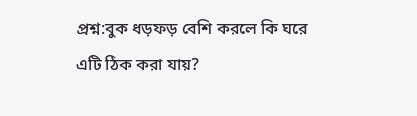প্রশ্ন:বুক ধড়ফড় বেশি করলে কি ঘরে এটি ঠিক করা যায়?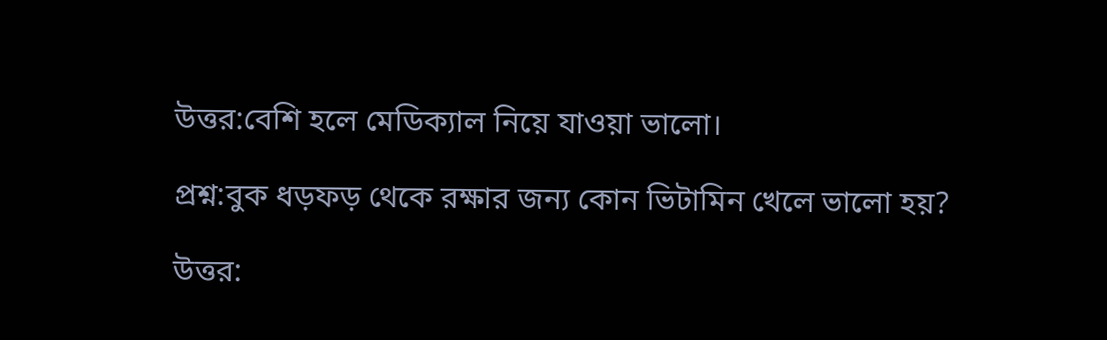উত্তর:বেশি হলে মেডিক্যাল নিয়ে যাওয়া ভালো।

প্রশ্ন:বুক ধড়ফড় থেকে রক্ষার জন্য কোন ভিটামিন খেলে ভালো হয়?

উত্তর: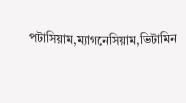পটাসিয়াম,ম্যাগনেসিয়াম,ভিটামিন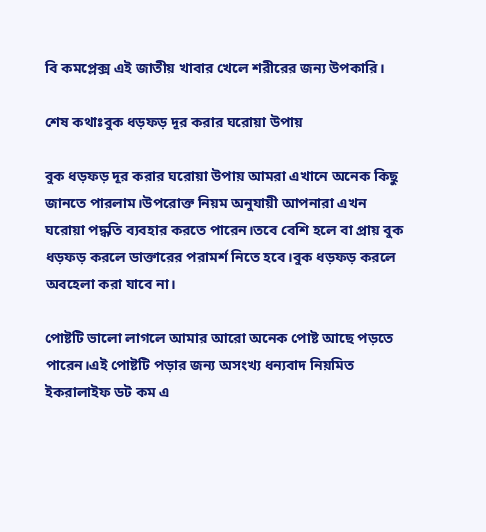বি কমপ্লেক্স এই জাতীয় খাবার খেলে শরীরের জন্য উপকারি।

শেষ কথাঃবুক ধড়ফড় দূর করার ঘরোয়া উপায়

বুক ধড়ফড় দূর করার ঘরোয়া উপায় আমরা এখানে অনেক কিছু জানতে পারলাম।উপরোক্ত নিয়ম অনুযায়ী আপনারা এখন ঘরোয়া পদ্ধতি ব্যবহার করতে পারেন।তবে বেশি হলে বা প্রায় বুক ধড়ফড় করলে ডাক্তারের পরামর্শ নিতে হবে।বুক ধড়ফড় করলে অবহেলা করা যাবে না।

পোষ্টটি ভালো লাগলে আমার আরো অনেক পোষ্ট আছে পড়তে পারেন।এই পোষ্টটি পড়ার জন্য অসংখ্য ধন্যবাদ নিয়মিত ইকরালাইফ ডট কম এ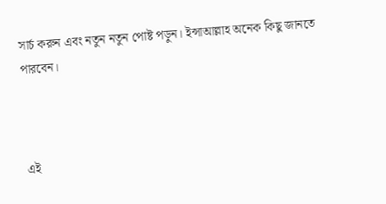সার্চ করুন এবং নতুন নতুন পোষ্ট পড়ুন। ইন্সাআল্লাহ অনেক কিছু জানতে পারবেন।



এই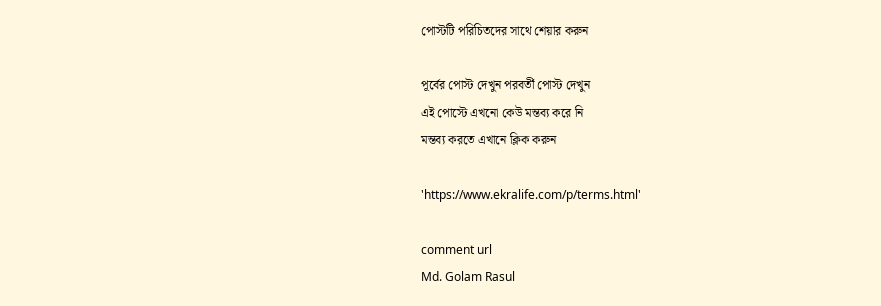পোস্টটি পরিচিতদের সাথে শেয়ার করুন

পূর্বের পোস্ট দেখুন পরবর্তী পোস্ট দেখুন
এই পোস্টে এখনো কেউ মন্তব্য করে নি
মন্তব্য করতে এখানে ক্লিক করুন

'https://www.ekralife.com/p/terms.html'

comment url
Md. Golam Rasul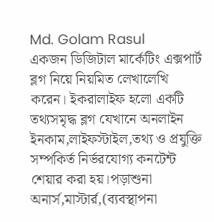Md. Golam Rasul
একজন ডিজিটাল মার্কেটিং এক্সপার্ট ব্লগ নিয়ে নিয়মিত লেখালেখি করেন। ইকরালাইফ হলো একটি তথ্যসমৃদ্ধ ব্লগ যেখানে অনলাইন ইনকাম,লাইফস্টাইল,তথ্য ও প্রযুক্তি সম্পকির্ত নির্ভরযোগ্য কনটেন্ট শেয়ার করা হয়।পড়াশুনা অনার্স,মাস্টার্র,(ব্যবস্থাপনা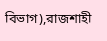বিভাগ),রাজশাহী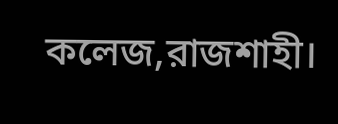কলেজ,রাজশাহী।